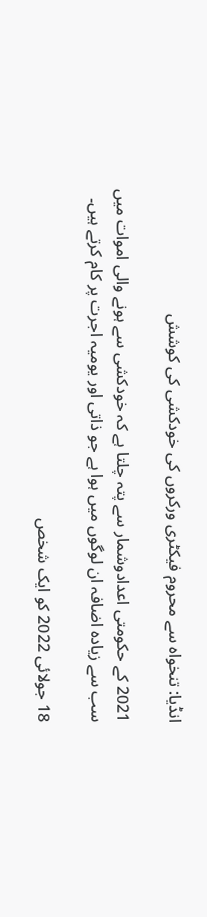انڈیا: تنخواہ سے محروم فیکٹری ورکروں کی خودکشی کی کوشش

2021 کے حکومتی اعدادوشمار سے پتہ چلتا ہے کہ خودکشی سے ہونے والی اموات میں سب سے زیادہ اضافہ ان لوگوں میں ہوا ہے جو ذاتی اور یومیہ اجرت پر کام کرتے ہیں۔

18 جولائی 2022 کو ایک شخص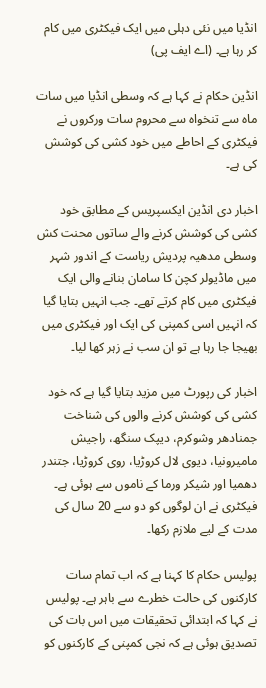انڈیا میں نئی دہلی میں ایک فیکٹری میں کام کر رہا ہے۔ (اے ایف پی)

انڈین حکام نے کہا ہے کہ وسطی انڈیا میں سات ماہ سے تنخواہ سے محروم سات ورکروں نے فیکٹری کے احاطے میں خود کشی کی کوشش کی ہے۔

اخبار دی انڈین ایکسپریس کے مطابق خود کشی کی کوشش کرنے والے ساتوں محنت کش وسطی مدھیہ پردیش ریاست کے اندور شہر میں ماڈیولر کچن کا سامان بنانے والی ایک فیکٹری میں کام کرتے تھے۔ جب انہیں بتایا گیا کہ انہیں اسی کمپنی کی ایک اور فیکٹری میں بھیجا جا رہا ہے تو ان سب نے زہر کھا لیا۔

اخبار کی رپورٹ میں مزید بتایا گیا ہے کہ خود کشی کی کوشش کرنے والوں کی شناخت جمنادھر وشوکرم، دیپک سنگھ، راجیش مامیرونیا، دیوی لال کروڑیا، روی کروڑیا، جتندر دھمیا اور شیکر ورما کے ناموں سے ہوئی ہے۔ فیکٹری نے ان لوگوں کو دو سے 20 سال کی مدت کے لیے ملازم رکھا۔

پولیس حکام کا کہنا ہے کہ اب تمام سات کارکنوں کی حالت خطرے سے باہر ہے۔ پولیس نے کہا کہ ابتدائی تحقیقات میں اس بات کی تصدیق ہوئی ہے کہ نجی کمپنی کے کارکنوں کو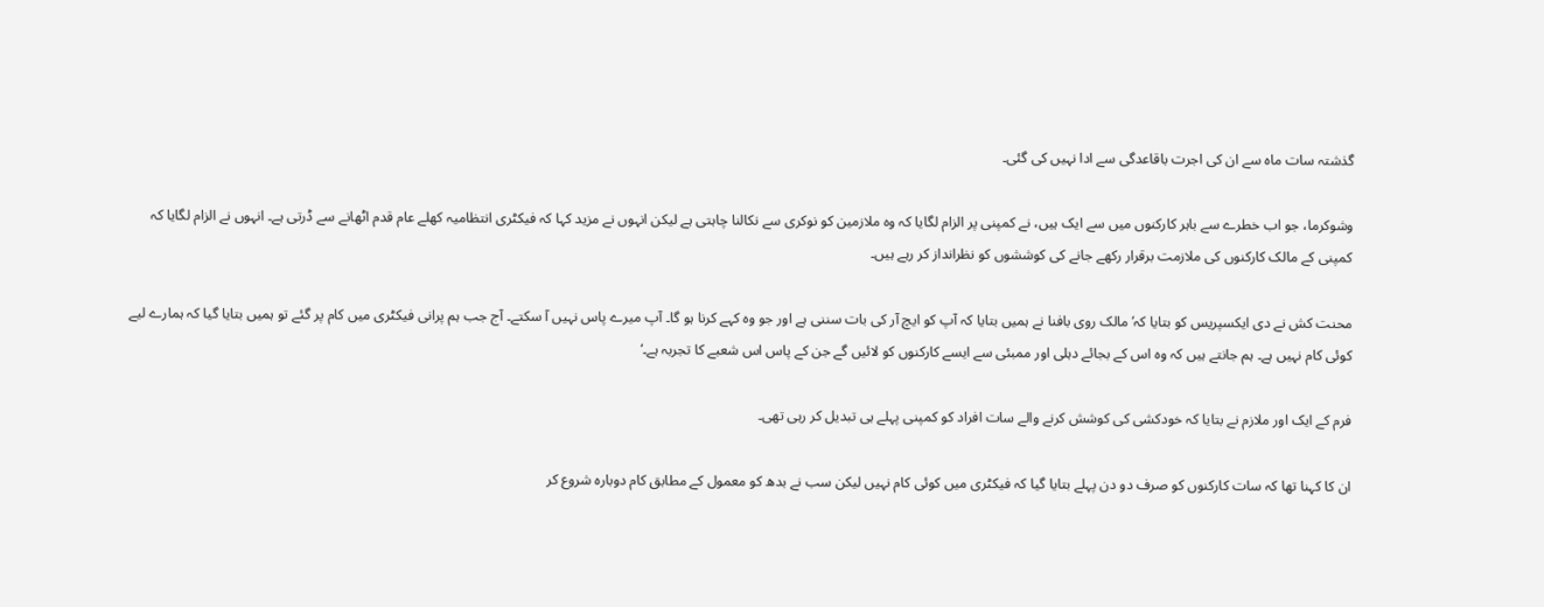گذشتہ سات ماہ سے ان کی اجرت باقاعدگی سے ادا نہیں کی گئی۔

وشوکرما، جو اب خطرے سے باہر کارکنوں میں سے ایک ہیں، نے کمپنی پر الزام لگایا کہ وہ ملازمین کو نوکری سے نکالنا چاہتی ہے لیکن انہوں نے مزید کہا کہ فیکٹری انتظامیہ کھلے عام قدم اٹھانے سے ڈرتی ہے۔ انہوں نے الزام لگایا کہ کمپنی کے مالک کارکنوں کی ملازمت برقرار رکھے جانے کی کوششوں کو نظرانداز کر رہے ہیں۔

محنت کش نے دی ایکسپریس کو بتایا کہ’مالک روی بافنا نے ہمیں بتایا کہ آپ کو ایچ آر کی بات سننی ہے اور جو وہ کہے کرنا ہو گا۔ آپ میرے پاس نہیں آ سکتے۔ آج جب ہم پرانی فیکٹری میں کام پر گئے تو ہمیں بتایا گیا کہ ہمارے لیے کوئی کام نہیں ہے۔ ہم جانتے ہیں کہ وہ اس کے بجائے دہلی اور ممبئی سے ایسے کارکنوں کو لائیں گے جن کے پاس اس شعبے کا تجربہ ہے۔‘

فرم کے ایک اور ملازم نے بتایا کہ خودکشی کی کوشش کرنے والے سات افراد کو کمپنی پہلے ہی تبدیل کر رہی تھی۔

ان کا کہنا تھا کہ سات کارکنوں کو صرف دو دن پہلے بتایا گیا کہ فیکٹری میں کوئی کام نہیں لیکن سب نے بدھ کو معمول کے مطابق کام دوبارہ شروع کر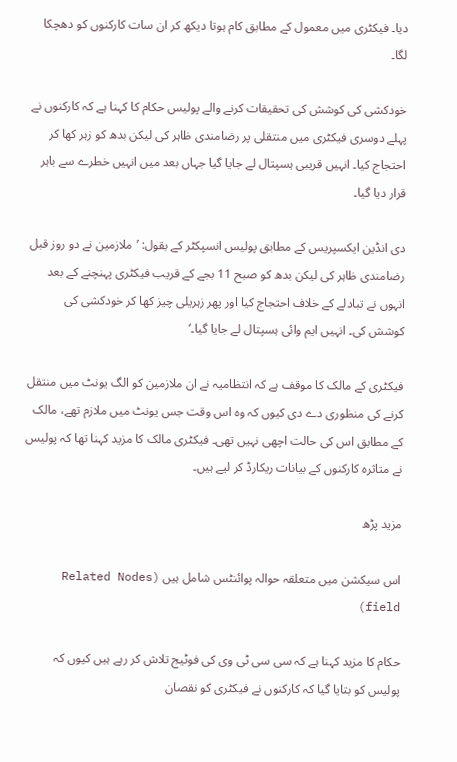دیا۔ فیکٹری میں معمول کے مطابق کام ہوتا دیکھ کر ان سات کارکنوں کو دھچکا لگا۔

خودکشی کی کوشش کی تحقیقات کرنے والے پولیس حکام کا کہنا ہے کہ کارکنوں نے پہلے دوسری فیکٹری میں منتقلی پر رضامندی ظاہر کی لیکن بدھ کو زہر کھا کر احتجاج کیا۔ انہیں قریبی ہسپتال لے جایا گیا جہاں بعد میں انہیں خطرے سے باہر قرار دیا گیا۔

دی انڈین ایکسپریس کے مطابق پولیس انسپکٹر کے بقول: ’ملازمین نے دو روز قبل رضامندی ظاہر کی لیکن بدھ کو صبح 11 بجے کے قریب فیکٹری پہنچنے کے بعد انہوں نے تبادلے کے خلاف احتجاج کیا اور پھر زہریلی چیز کھا کر خودکشی کی کوشش کی۔ انہیں ایم وائی ہسپتال لے جایا گیا۔‘

فیکٹری کے مالک کا موقف ہے کہ انتظامیہ نے ان ملازمین کو الگ یونٹ میں منتقل کرنے کی منظوری دے دی کیوں کہ وہ اس وقت جس یونٹ میں ملازم تھے، مالک کے مطابق اس کی حالت اچھی نہیں تھی۔ فیکٹری مالک کا مزید کہنا تھا کہ پولیس نے متاثرہ کارکنوں کے بیانات ریکارڈ کر لیے ہیں۔

مزید پڑھ

اس سیکشن میں متعلقہ حوالہ پوائنٹس شامل ہیں (Related Nodes field)

حکام کا مزید کہنا ہے کہ سی سی ٹی وی کی فوٹیج تلاش کر رہے ہیں کیوں کہ پولیس کو بتایا گیا کہ کارکنوں نے فیکٹری کو نقصان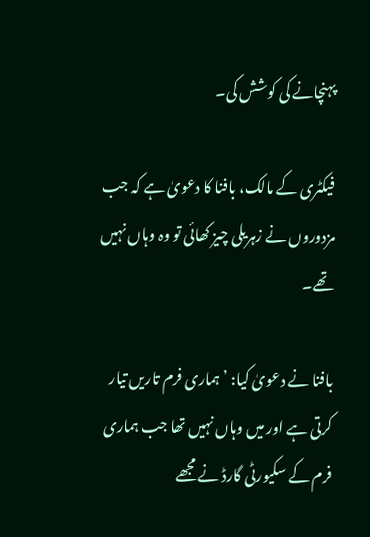پہنچانے کی کوشش کی۔

فیکٹری کے مالک، بافنا کا دعویٰ ہے کہ جب مزدوروں نے زہریلی چیز کھائی تو وہ وہاں نہیں تھے۔

بافنا نے دعویٰ کیا: ’ہماری فرم تاریں تیار کرتی ہے اور میں وہاں نہیں تھا جب ہماری فرم کے سکیورٹی گارڈ نے مجھے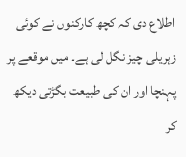اطلاع دی کہ کچھ کارکنوں نے کوئی زہریلی چیز نگل لی ہے۔ میں موقعے پر پہنچا اور ان کی طبیعت بگڑتی دیکھ کر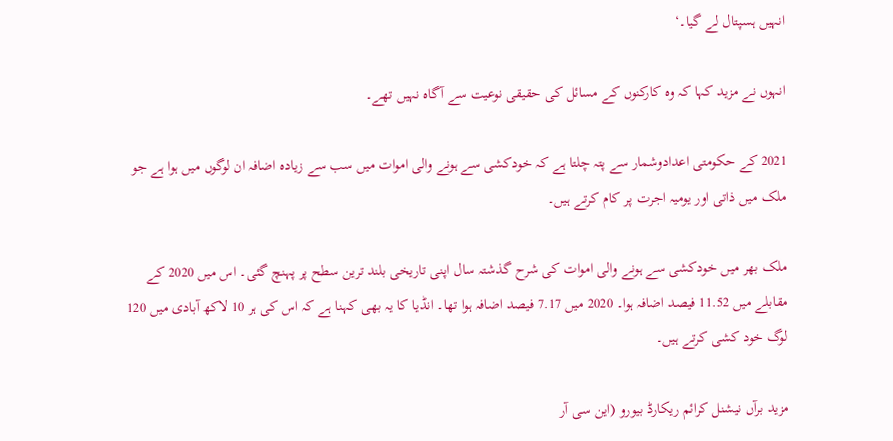انہیں ہسپتال لے گیا۔‘

انہوں نے مزید کہا کہ وہ کارکنوں کے مسائل کی حقیقی نوعیت سے آگاہ نہیں تھے۔

2021 کے حکومتی اعدادوشمار سے پتہ چلتا ہے کہ خودکشی سے ہونے والی اموات میں سب سے زیادہ اضافہ ان لوگوں میں ہوا ہے جو ملک میں ذاتی اور یومیہ اجرت پر کام کرتے ہیں۔

ملک بھر میں خودکشی سے ہونے والی اموات کی شرح گذشتہ سال اپنی تاریخی بلند ترین سطح پر پہنچ گئی۔ اس میں 2020 کے مقابلے میں 11.52 فیصد اضافہ ہوا۔ 2020 میں 7.17 فیصد اضافہ ہوا تھا۔ انڈیا کا یہ بھی کہنا ہے کہ اس کی ہر 10 لاکھ آبادی میں 120 لوگ خود کشی کرتے ہیں۔

مزید برآں نیشنل کرائم ریکارڈ بیورو (این سی آر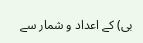بی) کے اعداد و شمار سے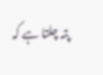پتہ چلتا ہے کہ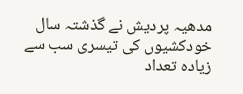مدھیہ پردیش نے گذشتہ سال خودکشیوں کی تیسری سب سے زیادہ تعداد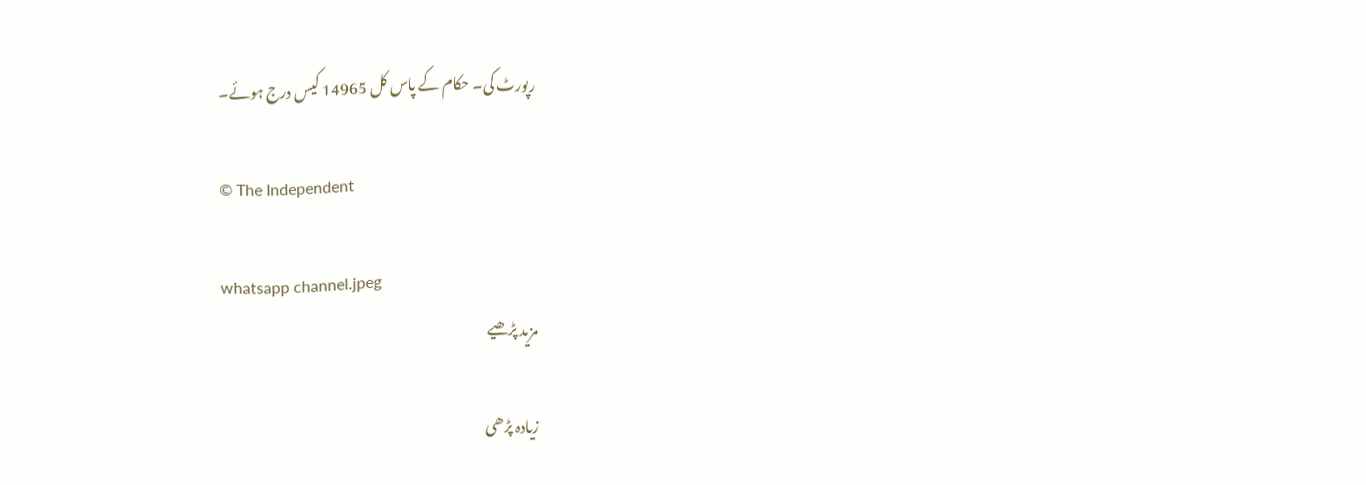رپورٹ کی۔ حکام کے پاس کل 14965 کیس درج ہوئے۔

© The Independent

whatsapp channel.jpeg
مزید پڑھیے

زیادہ پڑھی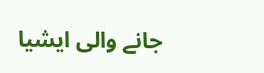جانے والی ایشیا